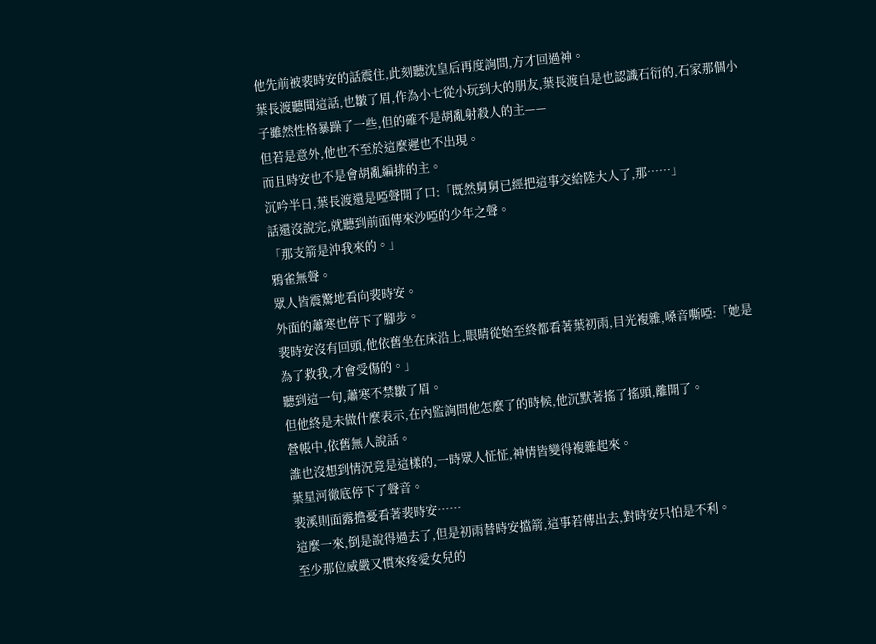他先前被裴時安的話震住,此刻聽沈皇后再度詢問,方才回過神。
葉長渡聽聞這話,也皺了眉,作為小七從小玩到大的朋友,葉長渡自是也認識石衍的,石家那個小子雖然性格暴躁了一些,但的確不是胡亂射殺人的主——
但若是意外,他也不至於這麼遲也不出現。
而且時安也不是會胡亂編排的主。
沉吟半日,葉長渡還是啞聲開了口:「既然舅舅已經把這事交給陸大人了,那……」
話還沒說完,就聽到前面傳來沙啞的少年之聲。
「那支箭是沖我來的。」
鴉雀無聲。
眾人皆震驚地看向裴時安。
外面的蕭寒也停下了腳步。
裴時安沒有回頭,他依舊坐在床沿上,眼睛從始至終都看著葉初雨,目光複雜,嗓音嘶啞:「她是為了救我,才會受傷的。」
聽到這一句,蕭寒不禁皺了眉。
但他終是未做什麼表示,在內監詢問他怎麼了的時候,他沉默著搖了搖頭,離開了。
營帳中,依舊無人說話。
誰也沒想到情況竟是這樣的,一時眾人怔怔,神情皆變得複雜起來。
葉星河徹底停下了聲音。
裴溪則面露擔憂看著裴時安……
這麼一來,倒是說得過去了,但是初雨替時安擋箭,這事若傳出去,對時安只怕是不利。
至少那位威嚴又慣來疼愛女兒的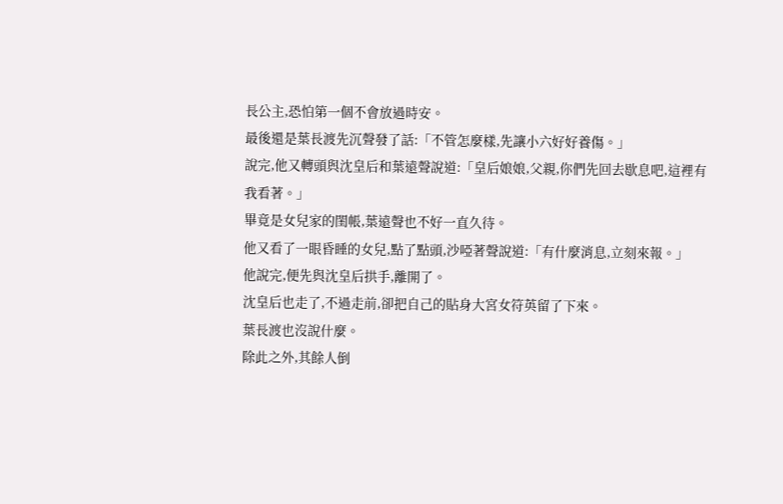長公主,恐怕第一個不會放過時安。
最後還是葉長渡先沉聲發了話:「不管怎麼樣,先讓小六好好養傷。」
說完,他又轉頭與沈皇后和葉遠聲說道:「皇后娘娘,父親,你們先回去歇息吧,這裡有我看著。」
畢竟是女兒家的閨帳,葉遠聲也不好一直久待。
他又看了一眼昏睡的女兒,點了點頭,沙啞著聲說道:「有什麼消息,立刻來報。」
他說完,便先與沈皇后拱手,離開了。
沈皇后也走了,不過走前,卻把自己的貼身大宮女符英留了下來。
葉長渡也沒說什麼。
除此之外,其餘人倒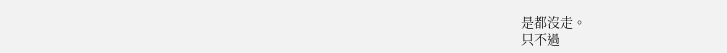是都沒走。
只不過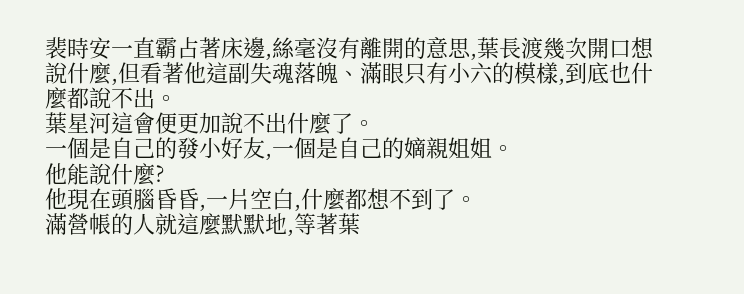裴時安一直霸占著床邊,絲毫沒有離開的意思,葉長渡幾次開口想說什麼,但看著他這副失魂落魄、滿眼只有小六的模樣,到底也什麼都說不出。
葉星河這會便更加說不出什麼了。
一個是自己的發小好友,一個是自己的嫡親姐姐。
他能說什麼?
他現在頭腦昏昏,一片空白,什麼都想不到了。
滿營帳的人就這麼默默地,等著葉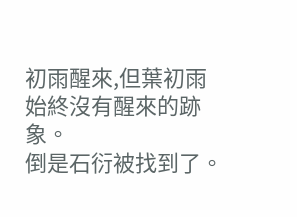初雨醒來,但葉初雨始終沒有醒來的跡象。
倒是石衍被找到了。